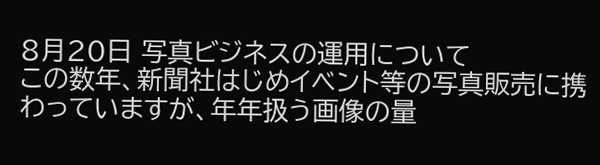8月20日 写真ビジネスの運用について
この数年、新聞社はじめイベント等の写真販売に携わっていますが、年年扱う画像の量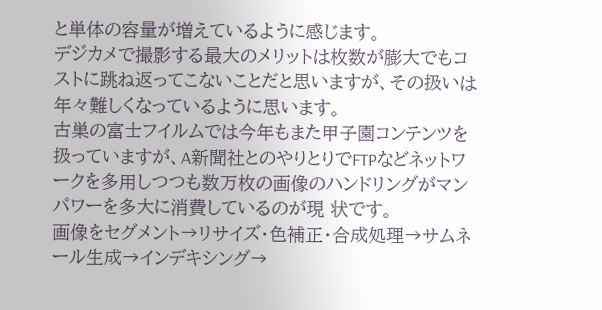と単体の容量が増えているように感じます。
デジカメで撮影する最大のメリットは枚数が膨大でもコストに跳ね返ってこないことだと思いますが、その扱いは年々難しくなっているように思います。
古巣の富士フイルムでは今年もまた甲子園コンテンツを扱っていますが、A新聞社とのやりとりでFTPなどネットワークを多用しつつも数万枚の画像のハンドリングがマンパワーを多大に消費しているのが現 状です。
画像をセグメント→リサイズ・色補正・合成処理→サムネール生成→インデキシング→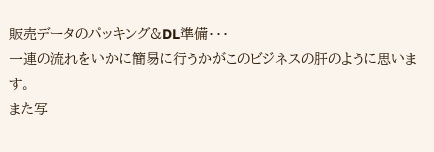販売データのパッキング&DL準備・・・
一連の流れをいかに簡易に行うかがこのビジネスの肝のように思います。
また写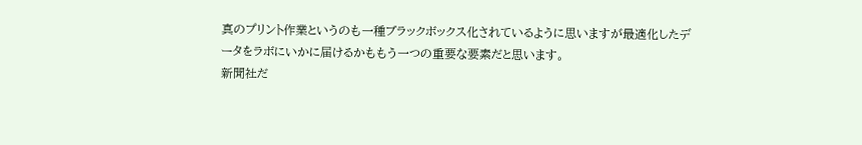真のプリント作業というのも一種ブラックボックス化されているように思いますが最適化したデータをラボにいかに届けるかももう一つの重要な要素だと思います。
新聞社だ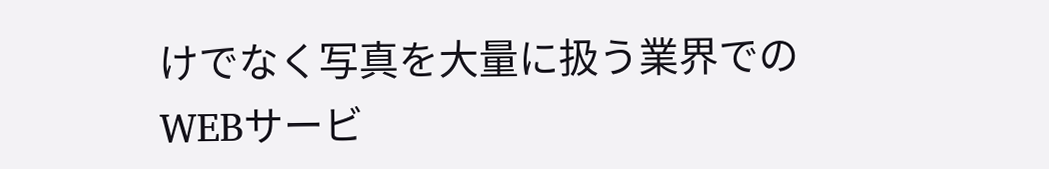けでなく写真を大量に扱う業界でのWEBサービ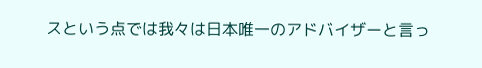スという点では我々は日本唯一のアドバイザーと言っ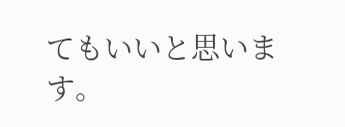てもいいと思います。